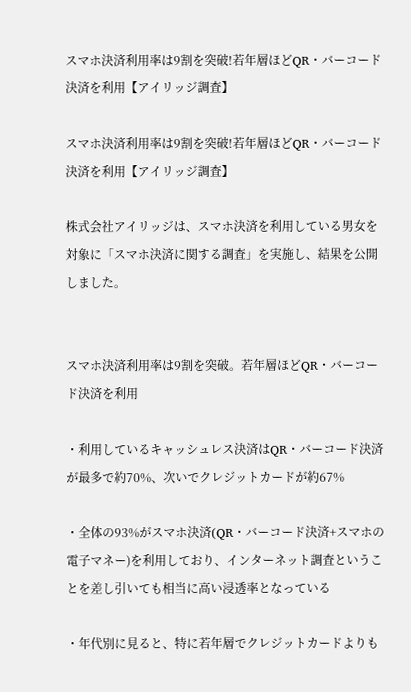スマホ決済利用率は9割を突破!若年層ほどQR・バーコード決済を利用【アイリッジ調査】

スマホ決済利用率は9割を突破!若年層ほどQR・バーコード決済を利用【アイリッジ調査】

株式会社アイリッジは、スマホ決済を利用している男女を対象に「スマホ決済に関する調査」を実施し、結果を公開しました。


スマホ決済利用率は9割を突破。若年層ほどQR・バーコード決済を利用

・利用しているキャッシュレス決済はQR・バーコード決済が最多で約70%、次いでクレジットカードが約67%

・全体の93%がスマホ決済(QR・バーコード決済+スマホの電子マネー)を利用しており、インターネット調査ということを差し引いても相当に高い浸透率となっている

・年代別に見ると、特に若年層でクレジットカードよりも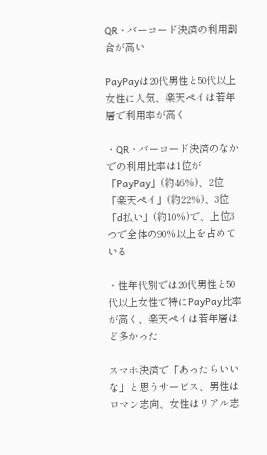QR・バーコード決済の利用割合が高い

PayPayは20代男性と50代以上女性に人気、楽天ペイは若年層で利用率が高く

・QR・バーコード決済のなかでの利用比率は1位が「PayPay」(約46%)、2位「楽天ペイ」(約22%)、3位「d払い」(約10%)で、上位3つで全体の90%以上を占めている

・性年代別では20代男性と50代以上女性で特にPayPay比率が高く、楽天ペイは若年層ほど多かった

スマホ決済で「あったらいいな」と思うサービス、男性はロマン志向、女性はリアル志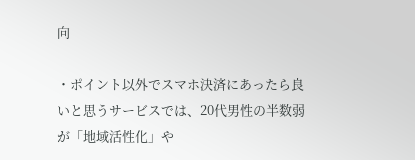向

・ポイント以外でスマホ決済にあったら良いと思うサービスでは、20代男性の半数弱が「地域活性化」や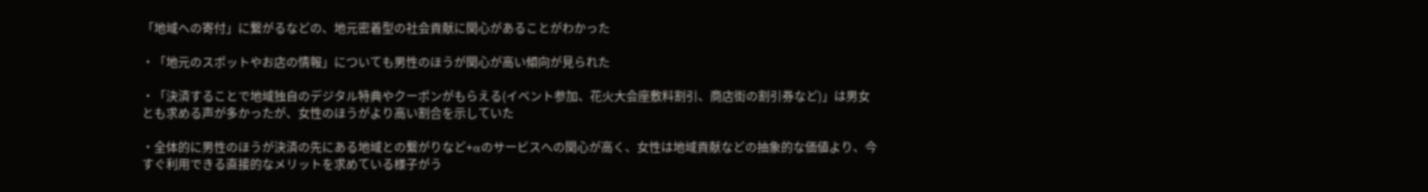「地域への寄付」に繋がるなどの、地元密着型の社会貢献に関心があることがわかった

・「地元のスポットやお店の情報」についても男性のほうが関心が高い傾向が見られた

・「決済することで地域独自のデジタル特典やクーポンがもらえる(イベント参加、花火大会座敷料割引、商店街の割引券など)」は男女とも求める声が多かったが、女性のほうがより高い割合を示していた

・全体的に男性のほうが決済の先にある地域との繋がりなど+αのサービスへの関心が高く、女性は地域貢献などの抽象的な価値より、今すぐ利用できる直接的なメリットを求めている様子がう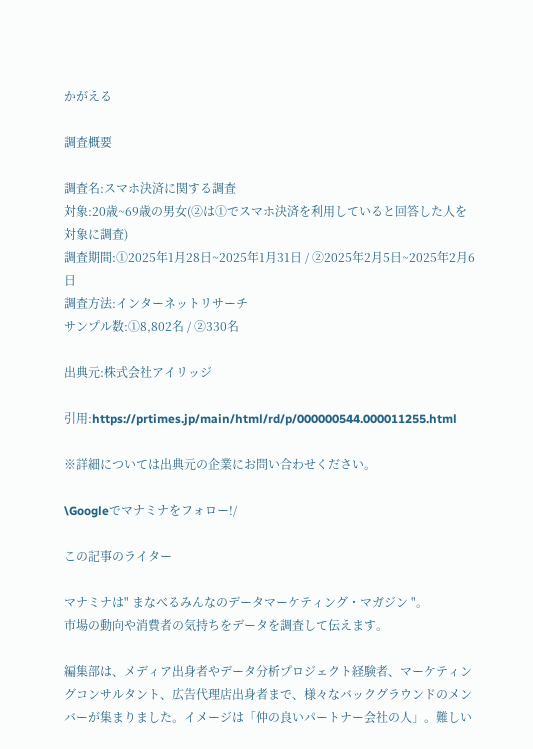かがえる

調査概要

調査名:スマホ決済に関する調査
対象:20歳~69歳の男女(②は①でスマホ決済を利用していると回答した人を対象に調査)
調査期間:①2025年1月28日~2025年1月31日 / ②2025年2月5日~2025年2月6日
調査方法:インターネットリサーチ
サンプル数:①8,802名 / ②330名

出典元:株式会社アイリッジ

引用:https://prtimes.jp/main/html/rd/p/000000544.000011255.html

※詳細については出典元の企業にお問い合わせください。

\Googleでマナミナをフォロー!/

この記事のライター

マナミナは" まなべるみんなのデータマーケティング・マガジン "。
市場の動向や消費者の気持ちをデータを調査して伝えます。

編集部は、メディア出身者やデータ分析プロジェクト経験者、マーケティングコンサルタント、広告代理店出身者まで、様々なバックグラウンドのメンバーが集まりました。イメージは「仲の良いパートナー会社の人」。難しい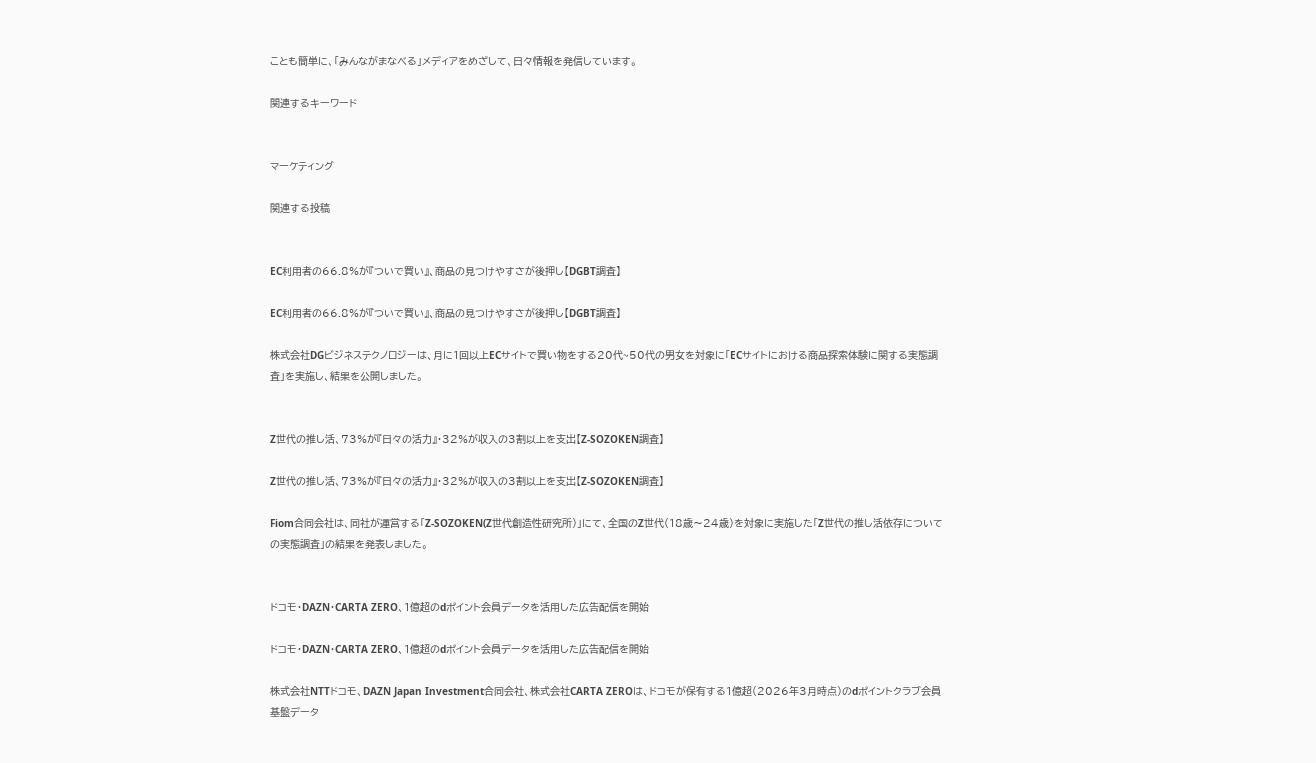ことも簡単に、「みんながまなべる」メディアをめざして、日々情報を発信しています。

関連するキーワード


マーケティング

関連する投稿


EC利用者の66.8%が『ついで買い』、商品の見つけやすさが後押し【DGBT調査】

EC利用者の66.8%が『ついで買い』、商品の見つけやすさが後押し【DGBT調査】

株式会社DGビジネステクノロジーは、月に1回以上ECサイトで買い物をする20代~50代の男女を対象に「ECサイトにおける商品探索体験に関する実態調査」を実施し、結果を公開しました。


Z世代の推し活、73%が『日々の活力』・32%が収入の3割以上を支出【Z-SOZOKEN調査】

Z世代の推し活、73%が『日々の活力』・32%が収入の3割以上を支出【Z-SOZOKEN調査】

Fiom合同会社は、同社が運営する「Z-SOZOKEN(Z世代創造性研究所)」にて、全国のZ世代(18歳〜24歳)を対象に実施した「Z世代の推し活依存についての実態調査」の結果を発表しました。


ドコモ・DAZN・CARTA ZERO、1億超のdポイント会員データを活用した広告配信を開始

ドコモ・DAZN・CARTA ZERO、1億超のdポイント会員データを活用した広告配信を開始

株式会社NTTドコモ、DAZN Japan Investment合同会社、株式会社CARTA ZEROは、ドコモが保有する1億超(2026年3月時点)のdポイントクラブ会員基盤データ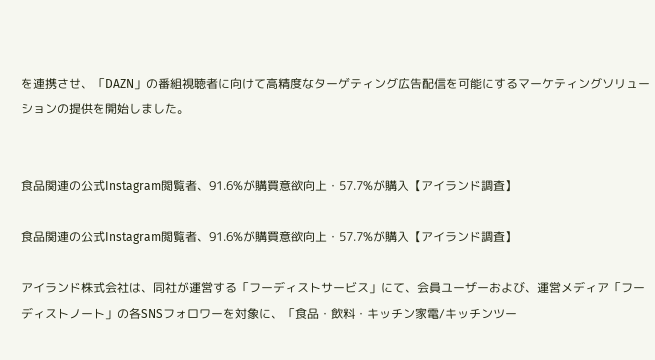を連携させ、「DAZN」の番組視聴者に向けて高精度なターゲティング広告配信を可能にするマーケティングソリューションの提供を開始しました。


食品関連の公式Instagram閲覧者、91.6%が購買意欲向上・57.7%が購入【アイランド調査】

食品関連の公式Instagram閲覧者、91.6%が購買意欲向上・57.7%が購入【アイランド調査】

アイランド株式会社は、同社が運営する「フーディストサービス」にて、会員ユーザーおよび、運営メディア「フーディストノート」の各SNSフォロワーを対象に、「食品・飲料・キッチン家電/キッチンツー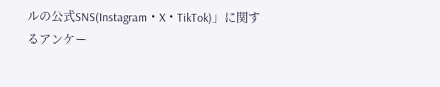ルの公式SNS(Instagram・X・TikTok)」に関するアンケー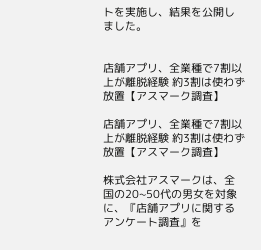トを実施し、結果を公開しました。


店舗アプリ、全業種で7割以上が離脱経験 約3割は使わず放置【アスマーク調査】

店舗アプリ、全業種で7割以上が離脱経験 約3割は使わず放置【アスマーク調査】

株式会社アスマークは、全国の20~50代の男女を対象に、『店舗アプリに関するアンケート調査』を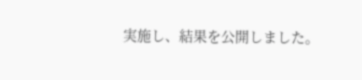実施し、結果を公開しました。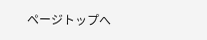ページトップへ